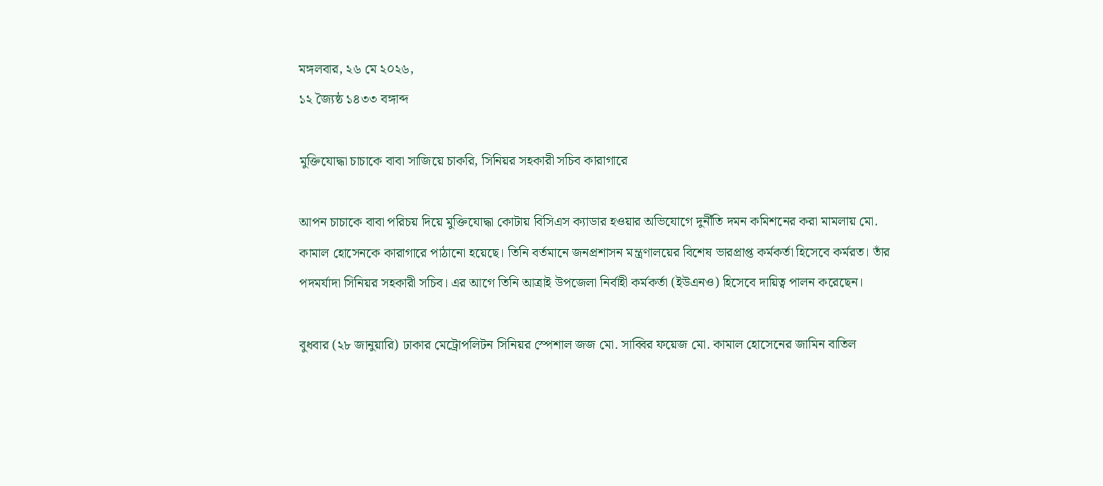মঙ্গলবার, ২৬ মে ২০২৬,
১২ জ্যৈষ্ঠ ১৪৩৩ বঙ্গাব্দ

মুক্তিযোদ্ধা চাচাকে বাবা সাজিয়ে চাকরি, সিনিয়র সহকারী সচিব কারাগারে

আপন চাচাকে বাবা পরিচয় দিয়ে মুক্তিযোদ্ধা কোটায় বিসিএস ক্যাডার হওয়ার অভিযোগে দুর্নীতি দমন কমিশনের করা মামলায় মো. কামাল হোসেনকে কারাগারে পাঠানো হয়েছে। তিনি বর্তমানে জনপ্রশাসন মন্ত্রণালয়ের বিশেষ ভারপ্রাপ্ত কর্মকর্তা হিসেবে কর্মরত। তাঁর পদমর্যাদা সিনিয়র সহকারী সচিব। এর আগে তিনি আত্রাই উপজেলা নির্বাহী কর্মকর্তা (ইউএনও) হিসেবে দায়িত্ব পালন করেছেন।

বুধবার (২৮ জানুয়ারি) ঢাকার মেট্রোপলিটন সিনিয়র স্পেশাল জজ মো. সাব্বির ফয়েজ মো. কামাল হোসেনের জামিন বাতিল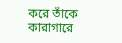করে তাঁকে কারাগারে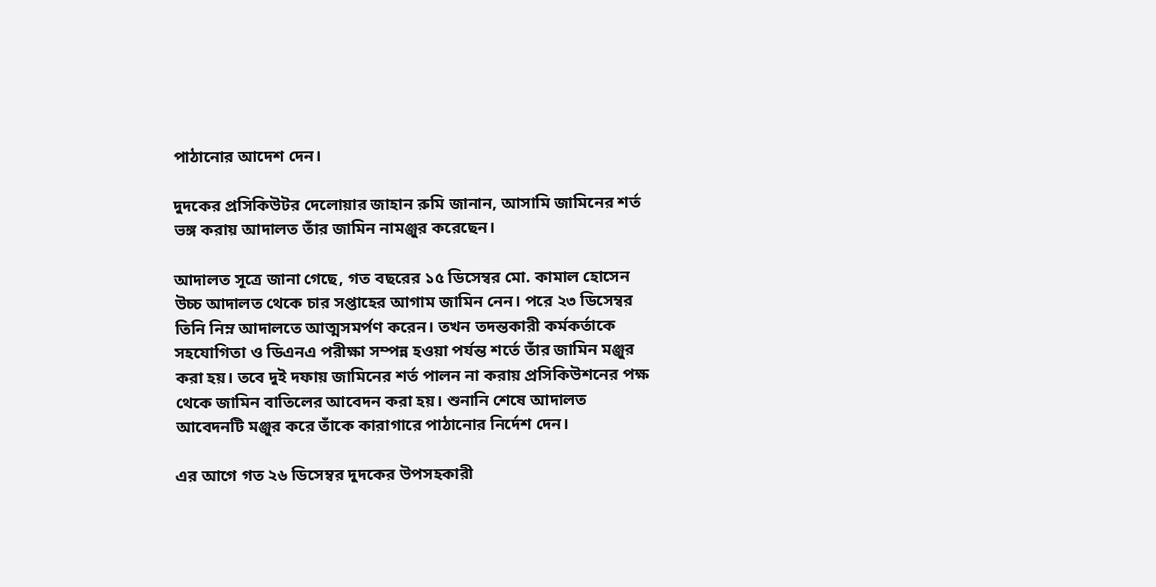পাঠানোর আদেশ দেন।

দুদকের প্রসিকিউটর দেলোয়ার জাহান রুমি জানান, আসামি জামিনের শর্ত ভঙ্গ করায় আদালত তাঁর জামিন নামঞ্জুর করেছেন।

আদালত সূত্রে জানা গেছে, গত বছরের ১৫ ডিসেম্বর মো. কামাল হোসেন উচ্চ আদালত থেকে চার সপ্তাহের আগাম জামিন নেন। পরে ২৩ ডিসেম্বর তিনি নিম্ন আদালতে আত্মসমর্পণ করেন। তখন তদন্তকারী কর্মকর্তাকে সহযোগিতা ও ডিএনএ পরীক্ষা সম্পন্ন হওয়া পর্যন্ত শর্তে তাঁর জামিন মঞ্জুর করা হয়। তবে দুই দফায় জামিনের শর্ত পালন না করায় প্রসিকিউশনের পক্ষ থেকে জামিন বাতিলের আবেদন করা হয়। শুনানি শেষে আদালত আবেদনটি মঞ্জুর করে তাঁকে কারাগারে পাঠানোর নির্দেশ দেন।

এর আগে গত ২৬ ডিসেম্বর দুদকের উপসহকারী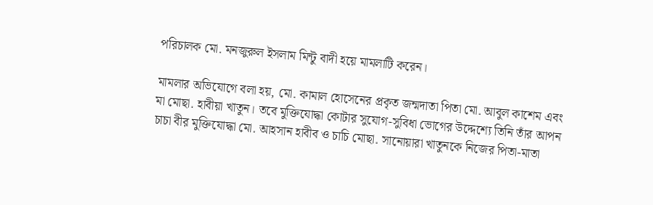পরিচালক মো. মনজুরুল ইসলাম মিন্টু বাদী হয়ে মামলাটি করেন।

মামলার অভিযোগে বলা হয়, মো. কামাল হোসেনের প্রকৃত জন্মদাতা পিতা মো. আবুল কাশেম এবং মা মোছা. হাবীয়া খাতুন। তবে মুক্তিযোদ্ধা কোটার সুযোগ-সুবিধা ভোগের উদ্দেশ্যে তিনি তাঁর আপন চাচা বীর মুক্তিযোদ্ধা মো. আহসান হাবীব ও চাচি মোছা. সানোয়ারা খাতুনকে নিজের পিতা-মাতা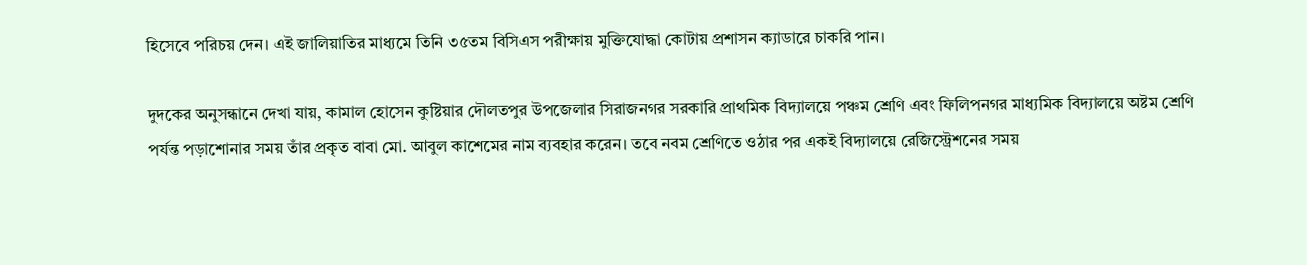হিসেবে পরিচয় দেন। এই জালিয়াতির মাধ্যমে তিনি ৩৫তম বিসিএস পরীক্ষায় মুক্তিযোদ্ধা কোটায় প্রশাসন ক্যাডারে চাকরি পান।

দুদকের অনুসন্ধানে দেখা যায়, কামাল হোসেন কুষ্টিয়ার দৌলতপুর উপজেলার সিরাজনগর সরকারি প্রাথমিক বিদ্যালয়ে পঞ্চম শ্রেণি এবং ফিলিপনগর মাধ্যমিক বিদ্যালয়ে অষ্টম শ্রেণি পর্যন্ত পড়াশোনার সময় তাঁর প্রকৃত বাবা মো. আবুল কাশেমের নাম ব্যবহার করেন। তবে নবম শ্রেণিতে ওঠার পর একই বিদ্যালয়ে রেজিস্ট্রেশনের সময়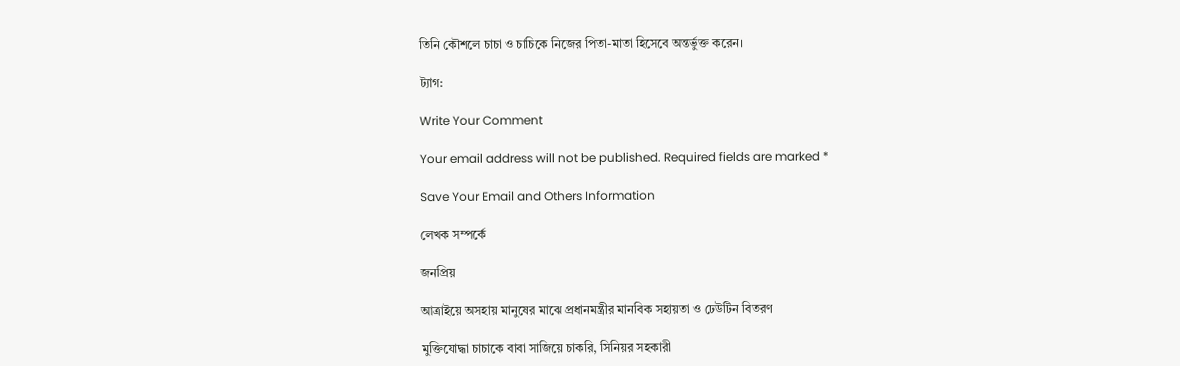তিনি কৌশলে চাচা ও চাচিকে নিজের পিতা-মাতা হিসেবে অন্তর্ভুক্ত করেন।

ট্যাগ:

Write Your Comment

Your email address will not be published. Required fields are marked *

Save Your Email and Others Information

লেখক সম্পর্কে

জনপ্রিয়

আত্রাইয়ে অসহায় মানুষের মাঝে প্রধানমন্ত্রীর মানবিক সহায়তা ও ঢেউটিন বিতরণ

মুক্তিযোদ্ধা চাচাকে বাবা সাজিয়ে চাকরি, সিনিয়র সহকারী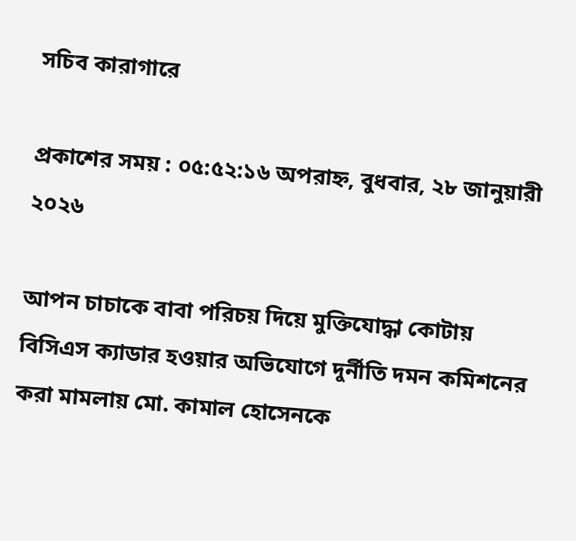সচিব কারাগারে

প্রকাশের সময় : ০৫:৫২:১৬ অপরাহ্ন, বুধবার, ২৮ জানুয়ারী ২০২৬

আপন চাচাকে বাবা পরিচয় দিয়ে মুক্তিযোদ্ধা কোটায় বিসিএস ক্যাডার হওয়ার অভিযোগে দুর্নীতি দমন কমিশনের করা মামলায় মো. কামাল হোসেনকে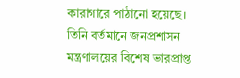কারাগারে পাঠানো হয়েছে। তিনি বর্তমানে জনপ্রশাসন মন্ত্রণালয়ের বিশেষ ভারপ্রাপ্ত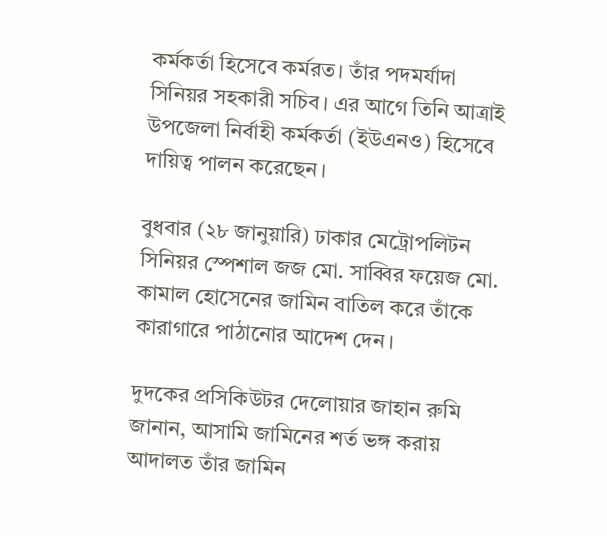কর্মকর্তা হিসেবে কর্মরত। তাঁর পদমর্যাদা সিনিয়র সহকারী সচিব। এর আগে তিনি আত্রাই উপজেলা নির্বাহী কর্মকর্তা (ইউএনও) হিসেবে দায়িত্ব পালন করেছেন।

বুধবার (২৮ জানুয়ারি) ঢাকার মেট্রোপলিটন সিনিয়র স্পেশাল জজ মো. সাব্বির ফয়েজ মো. কামাল হোসেনের জামিন বাতিল করে তাঁকে কারাগারে পাঠানোর আদেশ দেন।

দুদকের প্রসিকিউটর দেলোয়ার জাহান রুমি জানান, আসামি জামিনের শর্ত ভঙ্গ করায় আদালত তাঁর জামিন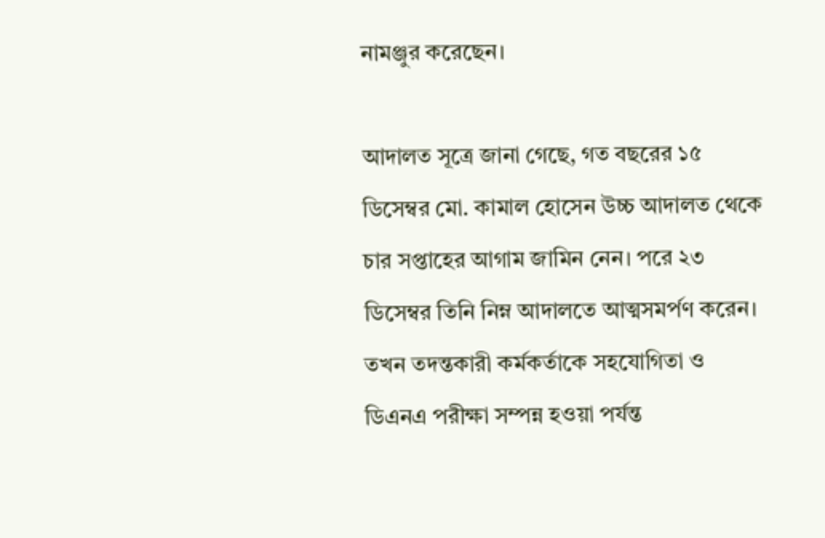নামঞ্জুর করেছেন।

আদালত সূত্রে জানা গেছে, গত বছরের ১৫ ডিসেম্বর মো. কামাল হোসেন উচ্চ আদালত থেকে চার সপ্তাহের আগাম জামিন নেন। পরে ২৩ ডিসেম্বর তিনি নিম্ন আদালতে আত্মসমর্পণ করেন। তখন তদন্তকারী কর্মকর্তাকে সহযোগিতা ও ডিএনএ পরীক্ষা সম্পন্ন হওয়া পর্যন্ত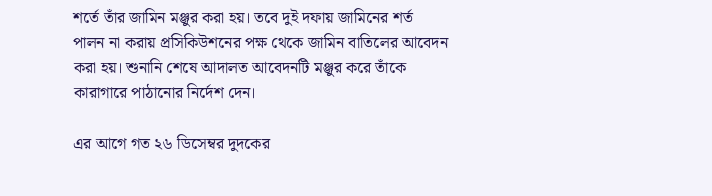শর্তে তাঁর জামিন মঞ্জুর করা হয়। তবে দুই দফায় জামিনের শর্ত পালন না করায় প্রসিকিউশনের পক্ষ থেকে জামিন বাতিলের আবেদন করা হয়। শুনানি শেষে আদালত আবেদনটি মঞ্জুর করে তাঁকে কারাগারে পাঠানোর নির্দেশ দেন।

এর আগে গত ২৬ ডিসেম্বর দুদকের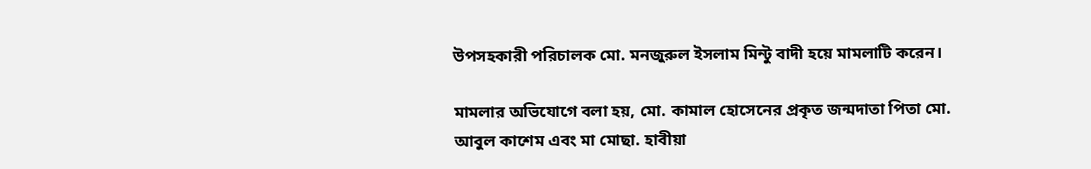উপসহকারী পরিচালক মো. মনজুরুল ইসলাম মিন্টু বাদী হয়ে মামলাটি করেন।

মামলার অভিযোগে বলা হয়, মো. কামাল হোসেনের প্রকৃত জন্মদাতা পিতা মো. আবুল কাশেম এবং মা মোছা. হাবীয়া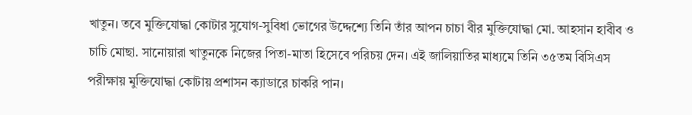খাতুন। তবে মুক্তিযোদ্ধা কোটার সুযোগ-সুবিধা ভোগের উদ্দেশ্যে তিনি তাঁর আপন চাচা বীর মুক্তিযোদ্ধা মো. আহসান হাবীব ও চাচি মোছা. সানোয়ারা খাতুনকে নিজের পিতা-মাতা হিসেবে পরিচয় দেন। এই জালিয়াতির মাধ্যমে তিনি ৩৫তম বিসিএস পরীক্ষায় মুক্তিযোদ্ধা কোটায় প্রশাসন ক্যাডারে চাকরি পান।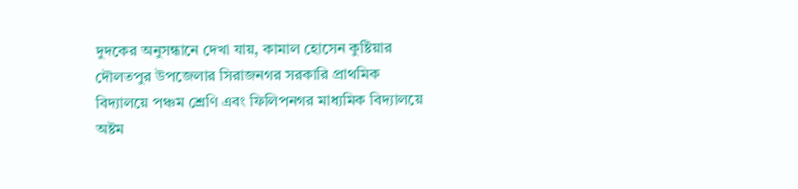দুদকের অনুসন্ধানে দেখা যায়, কামাল হোসেন কুষ্টিয়ার দৌলতপুর উপজেলার সিরাজনগর সরকারি প্রাথমিক বিদ্যালয়ে পঞ্চম শ্রেণি এবং ফিলিপনগর মাধ্যমিক বিদ্যালয়ে অষ্টম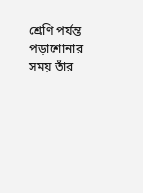শ্রেণি পর্যন্ত পড়াশোনার সময় তাঁর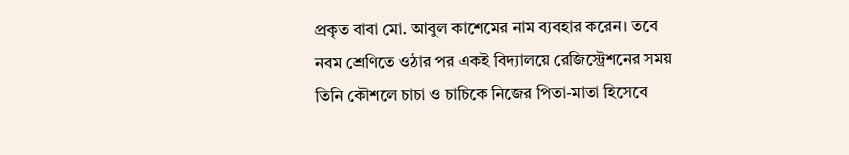প্রকৃত বাবা মো. আবুল কাশেমের নাম ব্যবহার করেন। তবে নবম শ্রেণিতে ওঠার পর একই বিদ্যালয়ে রেজিস্ট্রেশনের সময় তিনি কৌশলে চাচা ও চাচিকে নিজের পিতা-মাতা হিসেবে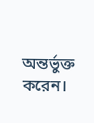অন্তর্ভুক্ত করেন।